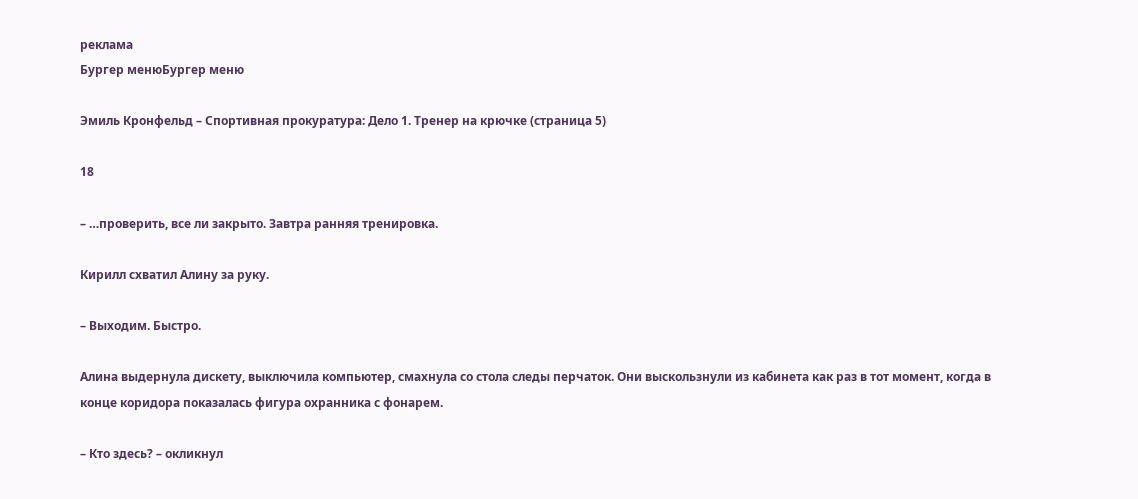реклама
Бургер менюБургер меню

Эмиль Кронфельд – Спортивная прокуратура: Дело 1. Тренер на крючке (страница 5)

18

– …проверить, все ли закрыто. Завтра ранняя тренировка.

Кирилл схватил Алину за руку.

– Выходим. Быстро.

Алина выдернула дискету, выключила компьютер, смахнула со стола следы перчаток. Они выскользнули из кабинета как раз в тот момент, когда в конце коридора показалась фигура охранника с фонарем.

– Кто здесь? – окликнул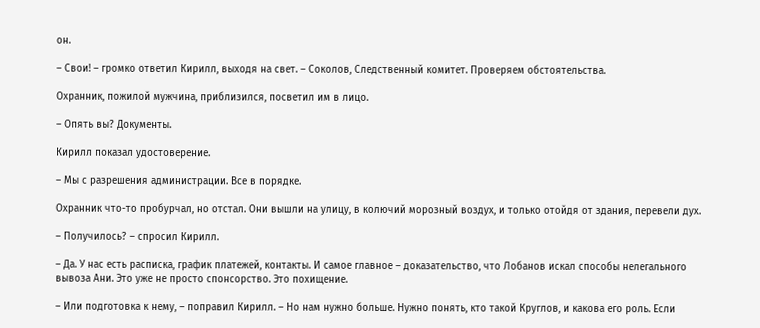он.

– Свои! – громко ответил Кирилл, выходя на свет. – Соколов, Следственный комитет. Проверяем обстоятельства.

Охранник, пожилой мужчина, приблизился, посветил им в лицо.

– Опять вы? Документы.

Кирилл показал удостоверение.

– Мы с разрешения администрации. Все в порядке.

Охранник что-то пробурчал, но отстал. Они вышли на улицу, в колючий морозный воздух, и только отойдя от здания, перевели дух.

– Получилось? – спросил Кирилл.

– Да. У нас есть расписка, график платежей, контакты. И самое главное – доказательство, что Лобанов искал способы нелегального вывоза Ани. Это уже не просто спонсорство. Это похищение.

– Или подготовка к нему, – поправил Кирилл. – Но нам нужно больше. Нужно понять, кто такой Круглов, и какова его роль. Если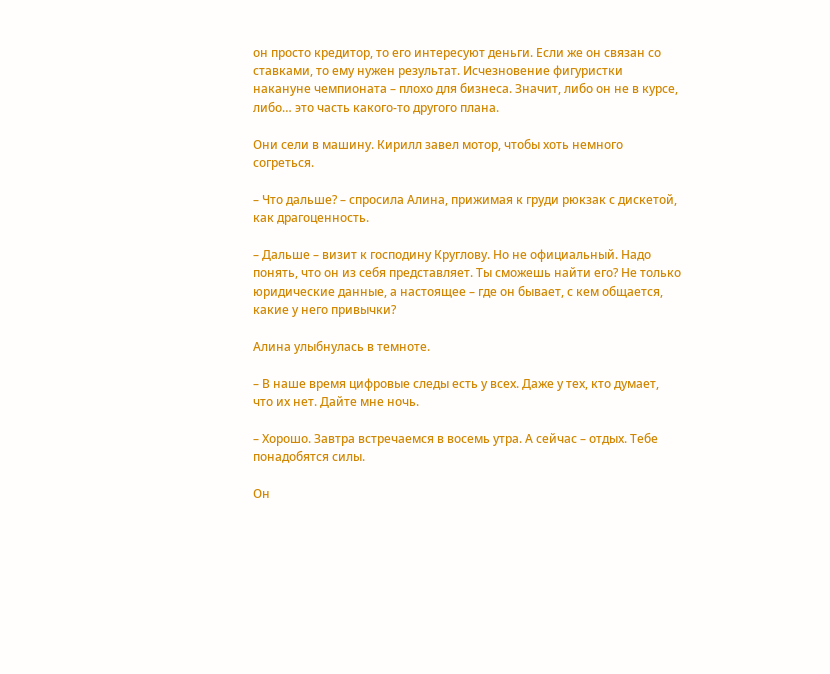он просто кредитор, то его интересуют деньги. Если же он связан со ставками, то ему нужен результат. Исчезновение фигуристки накануне чемпионата – плохо для бизнеса. Значит, либо он не в курсе, либо… это часть какого-то другого плана.

Они сели в машину. Кирилл завел мотор, чтобы хоть немного согреться.

– Что дальше? – спросила Алина, прижимая к груди рюкзак с дискетой, как драгоценность.

– Дальше – визит к господину Круглову. Но не официальный. Надо понять, что он из себя представляет. Ты сможешь найти его? Не только юридические данные, а настоящее – где он бывает, с кем общается, какие у него привычки?

Алина улыбнулась в темноте.

– В наше время цифровые следы есть у всех. Даже у тех, кто думает, что их нет. Дайте мне ночь.

– Хорошо. Завтра встречаемся в восемь утра. А сейчас – отдых. Тебе понадобятся силы.

Он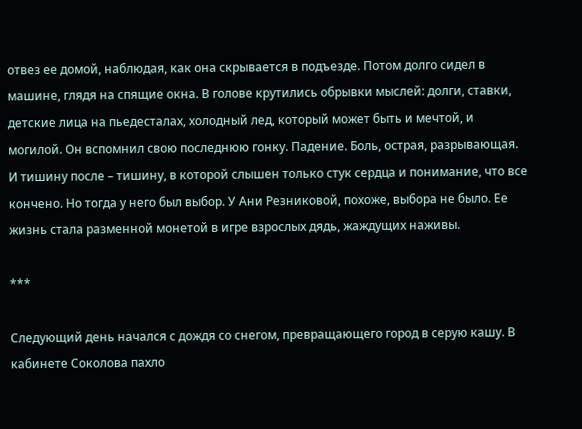отвез ее домой, наблюдая, как она скрывается в подъезде. Потом долго сидел в машине, глядя на спящие окна. В голове крутились обрывки мыслей: долги, ставки, детские лица на пьедесталах, холодный лед, который может быть и мечтой, и могилой. Он вспомнил свою последнюю гонку. Падение. Боль, острая, разрывающая. И тишину после – тишину, в которой слышен только стук сердца и понимание, что все кончено. Но тогда у него был выбор. У Ани Резниковой, похоже, выбора не было. Ее жизнь стала разменной монетой в игре взрослых дядь, жаждущих наживы.

***

Следующий день начался с дождя со снегом, превращающего город в серую кашу. В кабинете Соколова пахло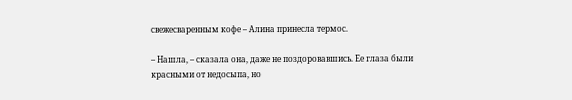свежесваренным кофе – Алина принесла термос.

– Нашла, – сказала она, даже не поздоровавшись. Ее глаза были красными от недосыпа, но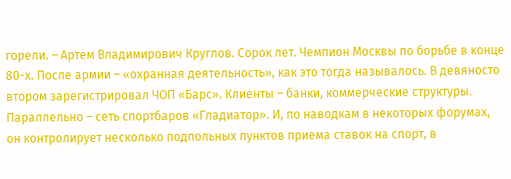горели. – Артем Владимирович Круглов. Сорок лет. Чемпион Москвы по борьбе в конце 80-х. После армии – «охранная деятельность», как это тогда называлось. В девяносто втором зарегистрировал ЧОП «Барс». Клиенты – банки, коммерческие структуры. Параллельно – сеть спортбаров «Гладиатор». И, по наводкам в некоторых форумах, он контролирует несколько подпольных пунктов приема ставок на спорт, в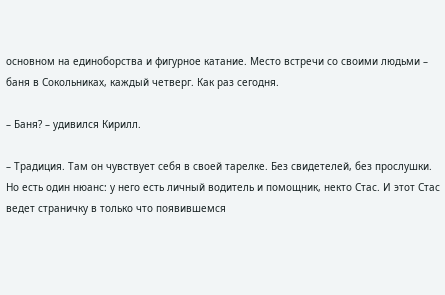основном на единоборства и фигурное катание. Место встречи со своими людьми – баня в Сокольниках, каждый четверг. Как раз сегодня.

– Баня? – удивился Кирилл.

– Традиция. Там он чувствует себя в своей тарелке. Без свидетелей, без прослушки. Но есть один нюанс: у него есть личный водитель и помощник, некто Стас. И этот Стас ведет страничку в только что появившемся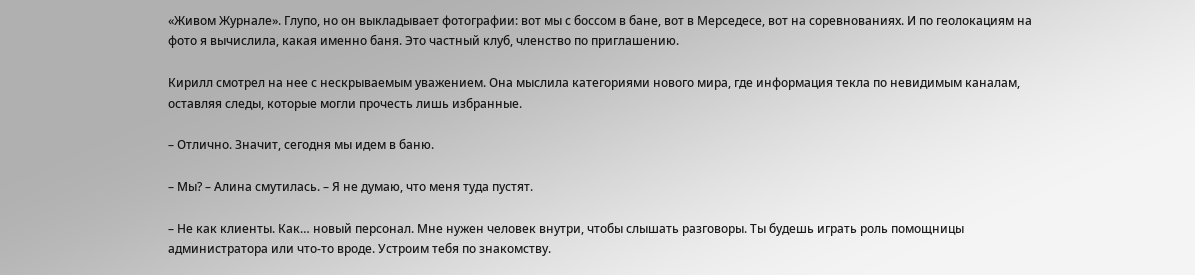«Живом Журнале». Глупо, но он выкладывает фотографии: вот мы с боссом в бане, вот в Мерседесе, вот на соревнованиях. И по геолокациям на фото я вычислила, какая именно баня. Это частный клуб, членство по приглашению.

Кирилл смотрел на нее с нескрываемым уважением. Она мыслила категориями нового мира, где информация текла по невидимым каналам, оставляя следы, которые могли прочесть лишь избранные.

– Отлично. Значит, сегодня мы идем в баню.

– Мы? – Алина смутилась. – Я не думаю, что меня туда пустят.

– Не как клиенты. Как… новый персонал. Мне нужен человек внутри, чтобы слышать разговоры. Ты будешь играть роль помощницы администратора или что-то вроде. Устроим тебя по знакомству.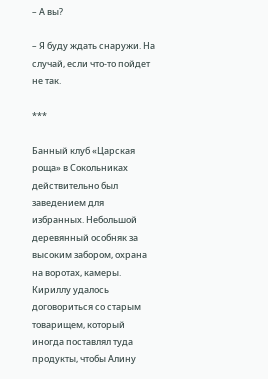– А вы?

– Я буду ждать снаружи. На случай, если что-то пойдет не так.

***

Банный клуб «Царская роща» в Сокольниках действительно был заведением для избранных. Небольшой деревянный особняк за высоким забором, охрана на воротах, камеры. Кириллу удалось договориться со старым товарищем, который иногда поставлял туда продукты, чтобы Алину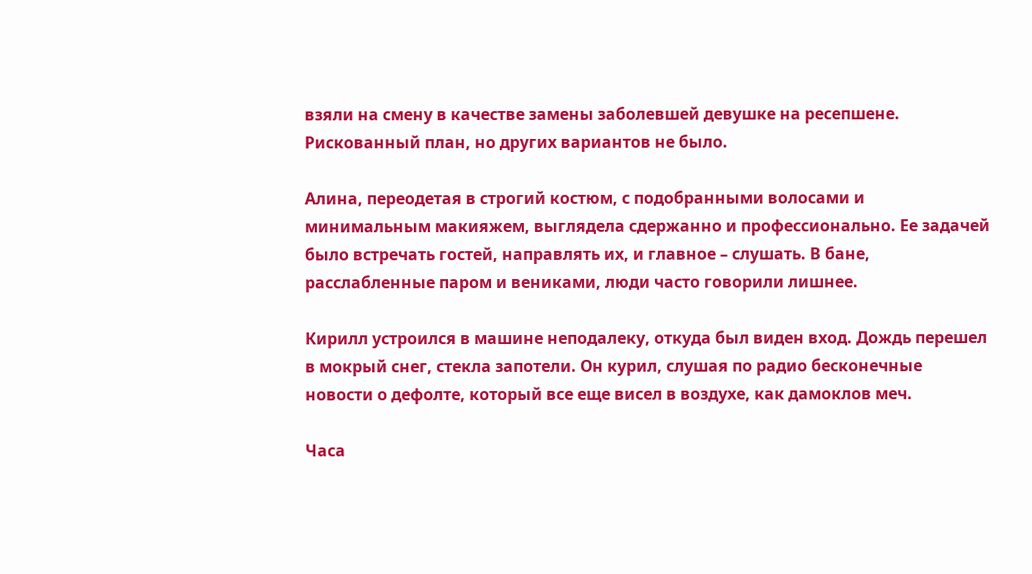взяли на смену в качестве замены заболевшей девушке на ресепшене. Рискованный план, но других вариантов не было.

Алина, переодетая в строгий костюм, с подобранными волосами и минимальным макияжем, выглядела сдержанно и профессионально. Ее задачей было встречать гостей, направлять их, и главное – слушать. В бане, расслабленные паром и вениками, люди часто говорили лишнее.

Кирилл устроился в машине неподалеку, откуда был виден вход. Дождь перешел в мокрый снег, стекла запотели. Он курил, слушая по радио бесконечные новости о дефолте, который все еще висел в воздухе, как дамоклов меч.

Часа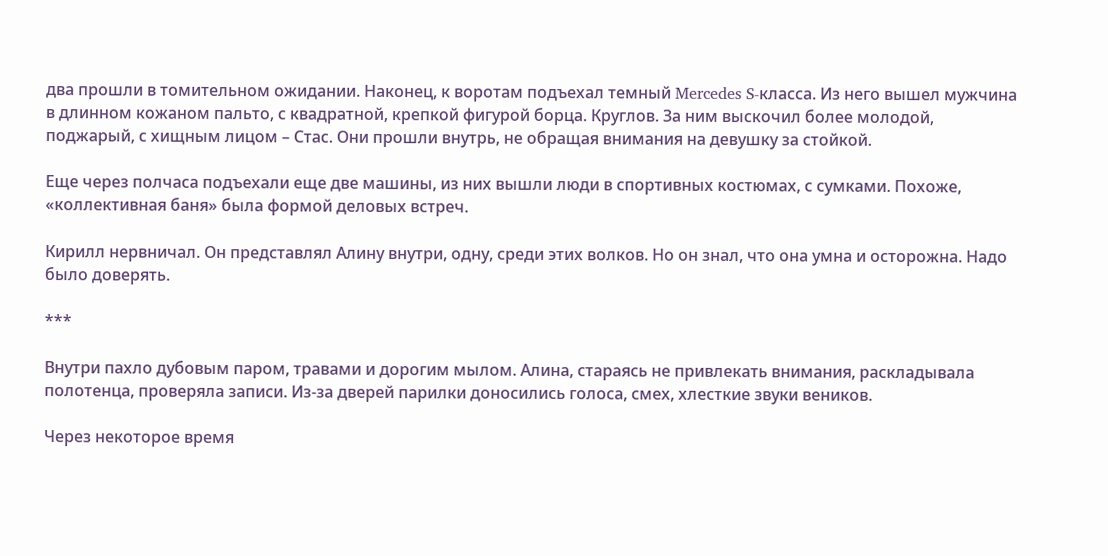два прошли в томительном ожидании. Наконец, к воротам подъехал темный Mercedes S-класса. Из него вышел мужчина в длинном кожаном пальто, с квадратной, крепкой фигурой борца. Круглов. За ним выскочил более молодой, поджарый, с хищным лицом – Стас. Они прошли внутрь, не обращая внимания на девушку за стойкой.

Еще через полчаса подъехали еще две машины, из них вышли люди в спортивных костюмах, с сумками. Похоже, «коллективная баня» была формой деловых встреч.

Кирилл нервничал. Он представлял Алину внутри, одну, среди этих волков. Но он знал, что она умна и осторожна. Надо было доверять.

***

Внутри пахло дубовым паром, травами и дорогим мылом. Алина, стараясь не привлекать внимания, раскладывала полотенца, проверяла записи. Из-за дверей парилки доносились голоса, смех, хлесткие звуки веников.

Через некоторое время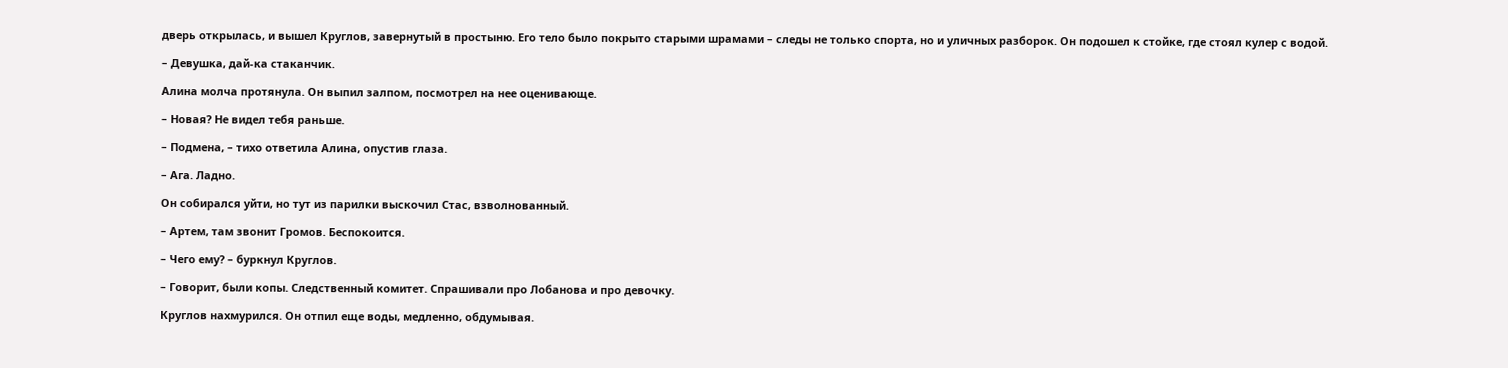дверь открылась, и вышел Круглов, завернутый в простыню. Его тело было покрыто старыми шрамами – следы не только спорта, но и уличных разборок. Он подошел к стойке, где стоял кулер с водой.

– Девушка, дай-ка стаканчик.

Алина молча протянула. Он выпил залпом, посмотрел на нее оценивающе.

– Новая? Не видел тебя раньше.

– Подмена, – тихо ответила Алина, опустив глаза.

– Ага. Ладно.

Он собирался уйти, но тут из парилки выскочил Стас, взволнованный.

– Артем, там звонит Громов. Беспокоится.

– Чего ему? – буркнул Круглов.

– Говорит, были копы. Следственный комитет. Спрашивали про Лобанова и про девочку.

Круглов нахмурился. Он отпил еще воды, медленно, обдумывая.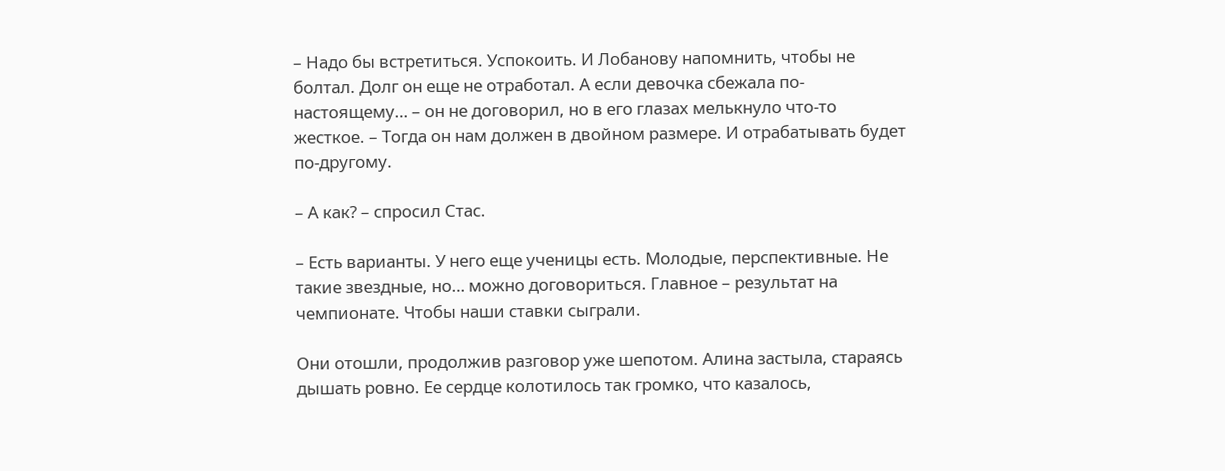– Надо бы встретиться. Успокоить. И Лобанову напомнить, чтобы не болтал. Долг он еще не отработал. А если девочка сбежала по-настоящему… – он не договорил, но в его глазах мелькнуло что-то жесткое. – Тогда он нам должен в двойном размере. И отрабатывать будет по-другому.

– А как? – спросил Стас.

– Есть варианты. У него еще ученицы есть. Молодые, перспективные. Не такие звездные, но… можно договориться. Главное – результат на чемпионате. Чтобы наши ставки сыграли.

Они отошли, продолжив разговор уже шепотом. Алина застыла, стараясь дышать ровно. Ее сердце колотилось так громко, что казалось,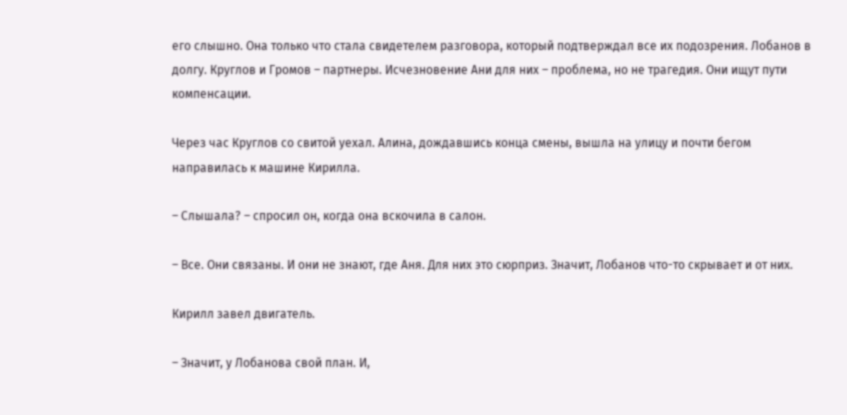его слышно. Она только что стала свидетелем разговора, который подтверждал все их подозрения. Лобанов в долгу. Круглов и Громов – партнеры. Исчезновение Ани для них – проблема, но не трагедия. Они ищут пути компенсации.

Через час Круглов со свитой уехал. Алина, дождавшись конца смены, вышла на улицу и почти бегом направилась к машине Кирилла.

– Слышала? – спросил он, когда она вскочила в салон.

– Все. Они связаны. И они не знают, где Аня. Для них это сюрприз. Значит, Лобанов что-то скрывает и от них.

Кирилл завел двигатель.

– Значит, у Лобанова свой план. И,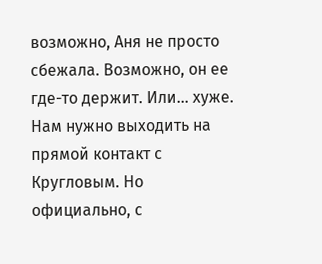возможно, Аня не просто сбежала. Возможно, он ее где-то держит. Или… хуже. Нам нужно выходить на прямой контакт с Кругловым. Но официально, с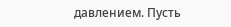давлением. Пусть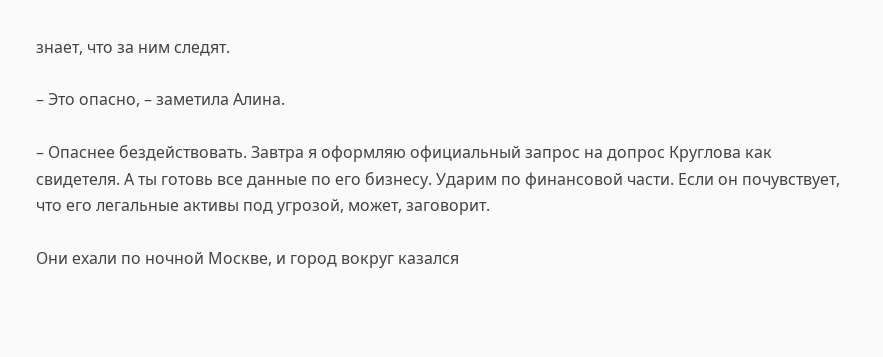знает, что за ним следят.

– Это опасно, – заметила Алина.

– Опаснее бездействовать. Завтра я оформляю официальный запрос на допрос Круглова как свидетеля. А ты готовь все данные по его бизнесу. Ударим по финансовой части. Если он почувствует, что его легальные активы под угрозой, может, заговорит.

Они ехали по ночной Москве, и город вокруг казался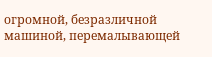огромной, безразличной машиной, перемалывающей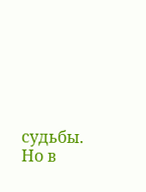судьбы. Но в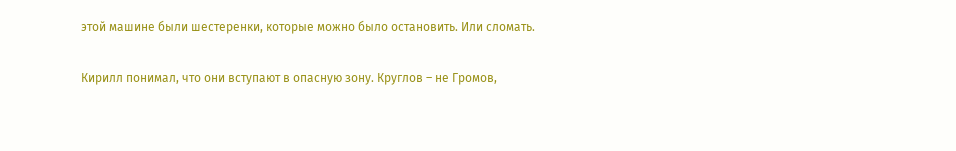этой машине были шестеренки, которые можно было остановить. Или сломать.

Кирилл понимал, что они вступают в опасную зону. Круглов – не Громов,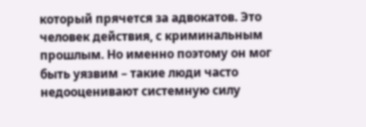который прячется за адвокатов. Это человек действия, с криминальным прошлым. Но именно поэтому он мог быть уязвим – такие люди часто недооценивают системную силу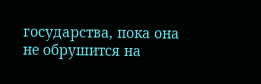государства, пока она не обрушится на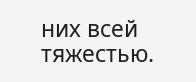них всей тяжестью.